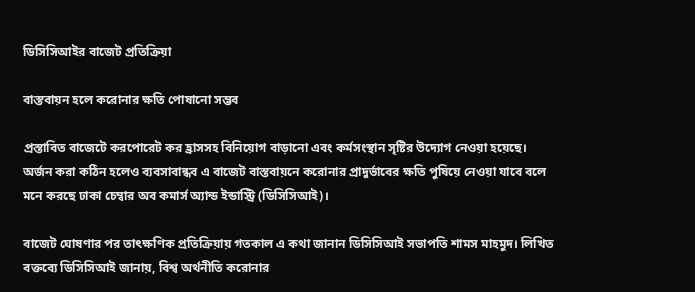ডিসিসিআইর বাজেট প্রতিক্রিয়া

বাস্তবায়ন হলে করোনার ক্ষতি পোষানো সম্ভব

প্রস্তাবিত বাজেটে করপোরেট কর হ্রাসসহ বিনিয়োগ বাড়ানো এবং কর্মসংস্থান সৃষ্টির উদ্যোগ নেওয়া হয়েছে। অর্জন করা কঠিন হলেও ব্যবসাবান্ধব এ বাজেট বাস্তবায়নে করোনার প্রাদুর্ভাবের ক্ষতি পুষিয়ে নেওয়া যাবে বলে মনে করছে ঢাকা চেম্বার অব কমার্স অ্যান্ড ইন্ডাস্ট্রি (ডিসিসিআই)।

বাজেট ঘোষণার পর তাৎক্ষণিক প্রতিক্রিয়ায় গতকাল এ কথা জানান ডিসিসিআই সভাপতি শামস মাহমুদ। লিখিত বক্তব্যে ডিসিসিআই জানায়, বিশ্ব অর্থনীতি করোনার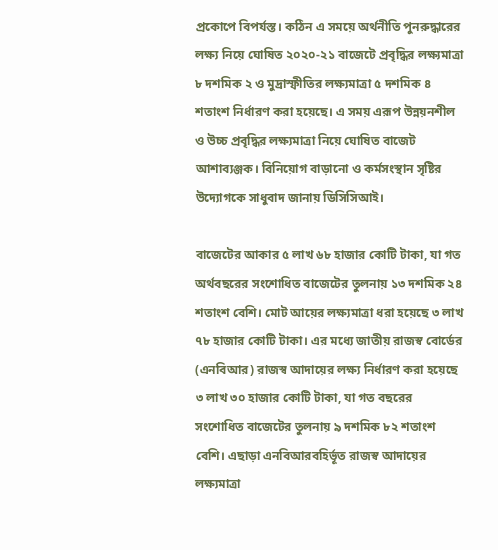প্রকোপে বিপর্যস্ত। কঠিন এ সময়ে অর্থনীতি পুনরুদ্ধারের লক্ষ্য নিয়ে ঘোষিত ২০২০-২১ বাজেটে প্রবৃদ্ধির লক্ষ্যমাত্রা ৮ দশমিক ২ ও মুদ্রাস্ফীতির লক্ষ্যমাত্রা ৫ দশমিক ৪ শতাংশ নির্ধারণ করা হয়েছে। এ সময় এরূপ উন্নয়নশীল ও উচ্চ প্রবৃদ্ধির লক্ষ্যমাত্রা নিয়ে ঘোষিত বাজেট আশাব্যঞ্জক। বিনিয়োগ বাড়ানো ও কর্মসংস্থান সৃষ্টির উদ্যোগকে সাধুবাদ জানায় ডিসিসিআই।

বাজেটের আকার ৫ লাখ ৬৮ হাজার কোটি টাকা, যা গত অর্থবছরের সংশোধিত বাজেটের তুলনায় ১৩ দশমিক ২৪ শতাংশ বেশি। মোট আয়ের লক্ষ্যমাত্রা ধরা হয়েছে ৩ লাখ ৭৮ হাজার কোটি টাকা। এর মধ্যে জাতীয় রাজস্ব বোর্ডের (এনবিআর) রাজস্ব আদায়ের লক্ষ্য নির্ধারণ করা হয়েছে ৩ লাখ ৩০ হাজার কোটি টাকা, যা গত বছরের সংশোধিত বাজেটের তুলনায় ৯ দশমিক ৮২ শতাংশ বেশি। এছাড়া এনবিআরবহির্ভূত রাজস্ব আদায়ের লক্ষ্যমাত্রা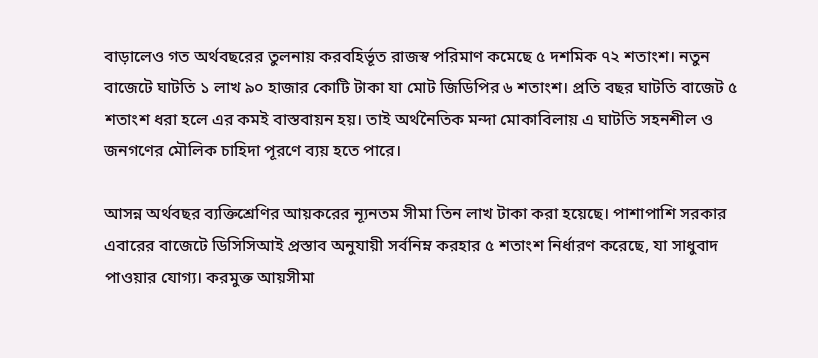বাড়ালেও গত অর্থবছরের তুলনায় করবহির্ভূত রাজস্ব পরিমাণ কমেছে ৫ দশমিক ৭২ শতাংশ। নতুন বাজেটে ঘাটতি ১ লাখ ৯০ হাজার কোটি টাকা যা মোট জিডিপির ৬ শতাংশ। প্রতি বছর ঘাটতি বাজেট ৫ শতাংশ ধরা হলে এর কমই বাস্তবায়ন হয়। তাই অর্থনৈতিক মন্দা মোকাবিলায় এ ঘাটতি সহনশীল ও জনগণের মৌলিক চাহিদা পূরণে ব্যয় হতে পারে।

আসন্ন অর্থবছর ব্যক্তিশ্রেণির আয়করের ন্যূনতম সীমা তিন লাখ টাকা করা হয়েছে। পাশাপাশি সরকার এবারের বাজেটে ডিসিসিআই প্রস্তাব অনুযায়ী সর্বনিম্ন করহার ৫ শতাংশ নির্ধারণ করেছে, যা সাধুবাদ পাওয়ার যোগ্য। করমুক্ত আয়সীমা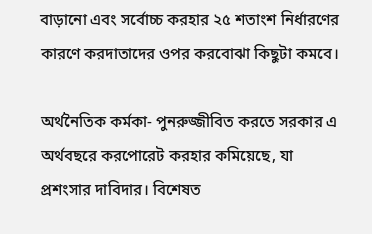বাড়ানো এবং সর্বোচ্চ করহার ২৫ শতাংশ নির্ধারণের কারণে করদাতাদের ওপর করবোঝা কিছুটা কমবে।

অর্থনৈতিক কর্মকা- পুনরুজ্জীবিত করতে সরকার এ অর্থবছরে করপোরেট করহার কমিয়েছে, যা প্রশংসার দাবিদার। বিশেষত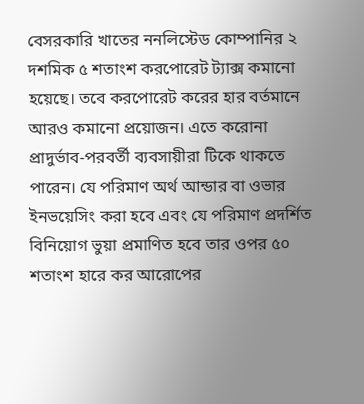বেসরকারি খাতের ননলিস্টেড কোম্পানির ২ দশমিক ৫ শতাংশ করপোরেট ট্যাক্স কমানো হয়েছে। তবে করপোরেট করের হার বর্তমানে আরও কমানো প্রয়োজন। এতে করোনা প্রাদুর্ভাব-পরবর্তী ব্যবসায়ীরা টিকে থাকতে পারেন। যে পরিমাণ অর্থ আন্ডার বা ওভার ইনভয়েসিং করা হবে এবং যে পরিমাণ প্রদর্শিত বিনিয়োগ ভুয়া প্রমাণিত হবে তার ওপর ৫০ শতাংশ হারে কর আরোপের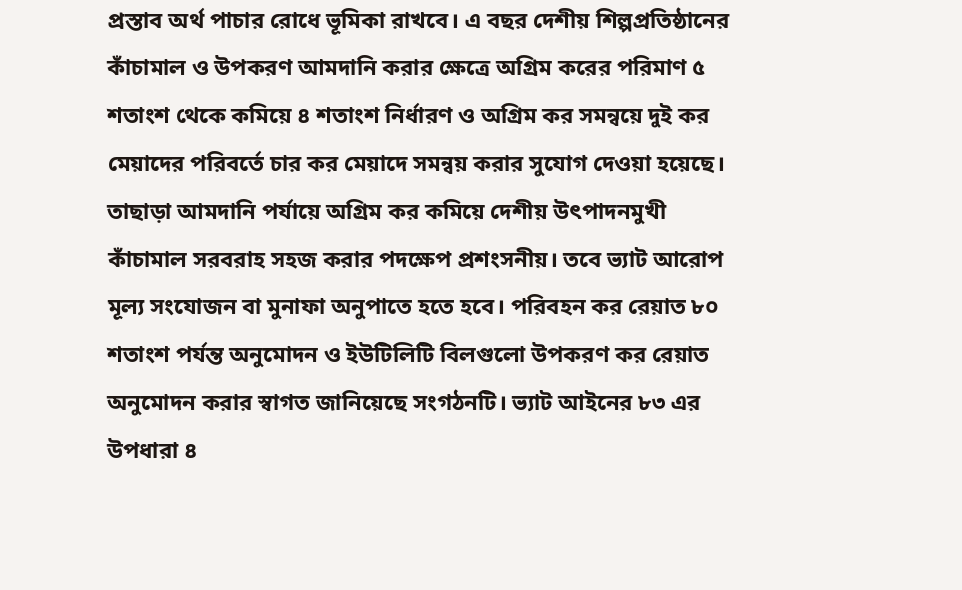প্রস্তাব অর্থ পাচার রোধে ভূমিকা রাখবে। এ বছর দেশীয় শিল্পপ্রতিষ্ঠানের কাঁচামাল ও উপকরণ আমদানি করার ক্ষেত্রে অগ্রিম করের পরিমাণ ৫ শতাংশ থেকে কমিয়ে ৪ শতাংশ নির্ধারণ ও অগ্রিম কর সমন্বয়ে দুই কর মেয়াদের পরিবর্তে চার কর মেয়াদে সমন্বয় করার সুযোগ দেওয়া হয়েছে। তাছাড়া আমদানি পর্যায়ে অগ্রিম কর কমিয়ে দেশীয় উৎপাদনমুখী কাঁচামাল সরবরাহ সহজ করার পদক্ষেপ প্রশংসনীয়। তবে ভ্যাট আরোপ মূল্য সংযোজন বা মুনাফা অনুপাতে হতে হবে। পরিবহন কর রেয়াত ৮০ শতাংশ পর্যন্ত অনুমোদন ও ইউটিলিটি বিলগুলো উপকরণ কর রেয়াত অনুমোদন করার স্বাগত জানিয়েছে সংগঠনটি। ভ্যাট আইনের ৮৩ এর উপধারা ৪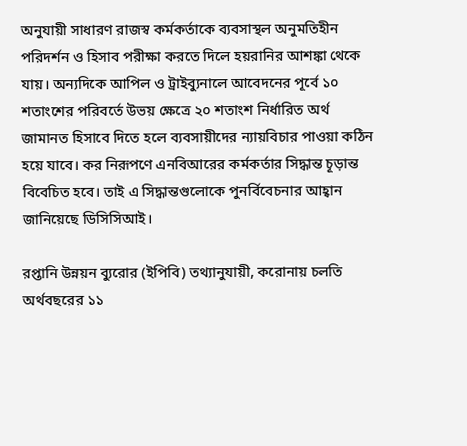অনুযায়ী সাধারণ রাজস্ব কর্মকর্তাকে ব্যবসাস্থল অনুমতিহীন পরিদর্শন ও হিসাব পরীক্ষা করতে দিলে হয়রানির আশঙ্কা থেকে যায়। অন্যদিকে আপিল ও ট্রাইব্যুনালে আবেদনের পূর্বে ১০ শতাংশের পরিবর্তে উভয় ক্ষেত্রে ২০ শতাংশ নির্ধারিত অর্থ জামানত হিসাবে দিতে হলে ব্যবসায়ীদের ন্যায়বিচার পাওয়া কঠিন হয়ে যাবে। কর নিরূপণে এনবিআরের কর্মকর্তার সিদ্ধান্ত চূড়ান্ত বিবেচিত হবে। তাই এ সিদ্ধান্তগুলোকে পুনর্বিবেচনার আহ্বান জানিয়েছে ডিসিসিআই।

রপ্তানি উন্নয়ন ব্যুরোর (ইপিবি) তথ্যানুযায়ী, করোনায় চলতি অর্থবছরের ১১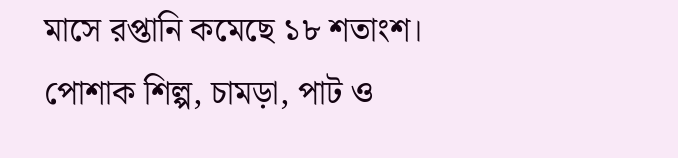মাসে রপ্তানি কমেছে ১৮ শতাংশ। পোশাক শিল্প, চামড়া, পাট ও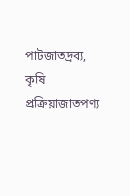পাটজাতদ্রব্য, কৃষি প্রক্রিয়াজাতপণ্য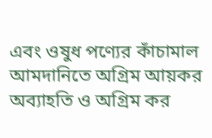এবং ওষুধ পণ্যের কাঁচামাল আমদানিতে অগ্রিম আয়কর অব্যাহতি ও অগ্রিম কর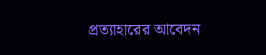প্রত্যাহারের আবেদন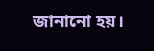জানানো হয়।